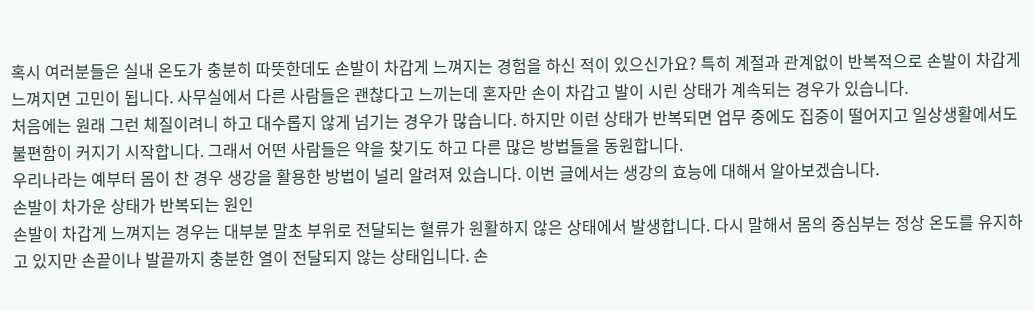혹시 여러분들은 실내 온도가 충분히 따뜻한데도 손발이 차갑게 느껴지는 경험을 하신 적이 있으신가요? 특히 계절과 관계없이 반복적으로 손발이 차갑게 느껴지면 고민이 됩니다. 사무실에서 다른 사람들은 괜찮다고 느끼는데 혼자만 손이 차갑고 발이 시린 상태가 계속되는 경우가 있습니다.
처음에는 원래 그런 체질이려니 하고 대수롭지 않게 넘기는 경우가 많습니다. 하지만 이런 상태가 반복되면 업무 중에도 집중이 떨어지고 일상생활에서도 불편함이 커지기 시작합니다. 그래서 어떤 사람들은 약을 찾기도 하고 다른 많은 방법들을 동원합니다.
우리나라는 예부터 몸이 찬 경우 생강을 활용한 방법이 널리 알려져 있습니다. 이번 글에서는 생강의 효능에 대해서 알아보겠습니다.
손발이 차가운 상태가 반복되는 원인
손발이 차갑게 느껴지는 경우는 대부분 말초 부위로 전달되는 혈류가 원활하지 않은 상태에서 발생합니다. 다시 말해서 몸의 중심부는 정상 온도를 유지하고 있지만 손끝이나 발끝까지 충분한 열이 전달되지 않는 상태입니다. 손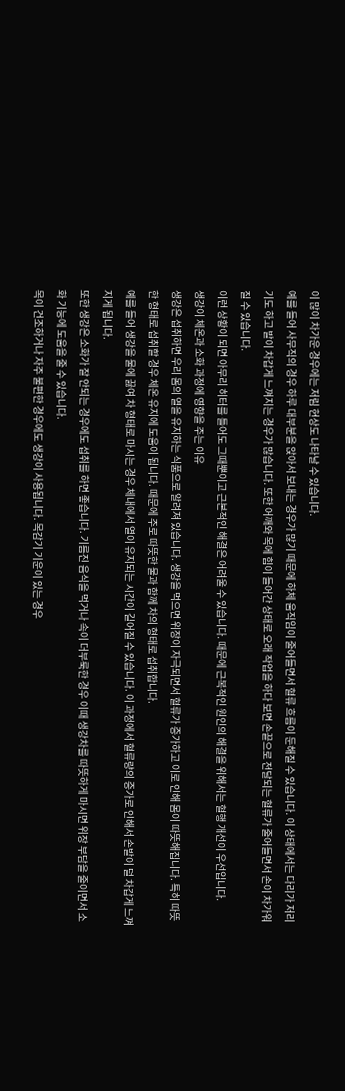이 많이 차가운 경우에는 저림 현상도 나타날 수 있습니다.
예를 들어 사무직의 경우 하루 대부분을 앉아서 보내는 경우가 많기 때문에 하체 움직임이 줄어들면서 혈류 흐름이 둔해질 수 있습니다. 이 상태에서는 다리가 저리기도 하고 발이 차갑게 느껴지는 경우가 많습니다. 또한 어깨와 목에 힘이 들어간 상태로 오래 작업을 하다 보면 손끝으로 전달되는 혈류가 줄어들면서 손이 차가워질 수 있습니다.
이런 상황이 되면 아무리 히터를 틀어도 그때뿐이고 근본적인 해결은 어려울 수 있습니다. 때문에 근복적인 원인의 해결을 위해서는 혈행 개선이 우선입니다.
생강이 체온과 소화 과정에 영향을 주는 이유
생강은 섭취하면 우리 몸의 열을 유지하는 식품으로 알려져 있습니다. 생강을 먹으면 위장이 자극되면서 혈류가 증가하고 이로 인해 몸이 따뜻해집니다. 특히 따뜻한 형태로 섭취할 경우 체온 유지에 도움이 됩니다. 때문에 주로 따뜻한 물과 함께 차의 형태로 섭취합니다.
예를 들어 생강을 물에 끓여 차 형태로 마시는 경우 체내에서 열이 유지되는 시간이 길어질 수 있습니다. 이 과정에서 혈류량의 증가로 인해서 손발이 덜 차갑게 느껴지게 됩니다.
또한 생강은 소화가 잘 안되는 경우에도 섭취를 하면 좋습니다. 기름진 음식을 먹거나 속이 더부룩한 경우 이때 생강차를 따뜻하게 마시면 위장 부담을 줄이면서 소화 기능에 도움을 줄 수 있습니다.
목이 건조하거나 자주 불편한 경우에도 생강이 사용됩니다. 목감기 기운이 있는 경우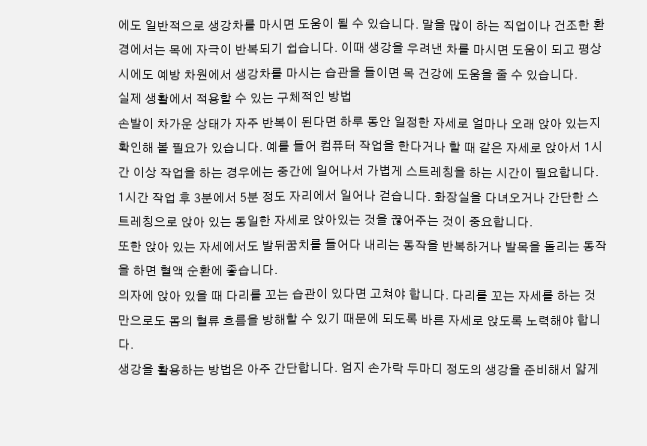에도 일반적으로 생강차를 마시면 도움이 될 수 있습니다. 말을 많이 하는 직업이나 건조한 환경에서는 목에 자극이 반복되기 쉽습니다. 이때 생강을 우려낸 차를 마시면 도움이 되고 평상시에도 예방 차원에서 생강차를 마시는 습관을 들이면 목 건강에 도움을 줄 수 있습니다.
실제 생활에서 적용할 수 있는 구체적인 방법
손발이 차가운 상태가 자주 반복이 된다면 하루 동안 일정한 자세로 얼마나 오래 앉아 있는지 확인해 볼 필요가 있습니다. 예를 들어 컴퓨터 작업을 한다거나 할 때 같은 자세로 앉아서 1시간 이상 작업을 하는 경우에는 중간에 일어나서 가볍게 스트레칭을 하는 시간이 필요합니다. 1시간 작업 후 3분에서 5분 정도 자리에서 일어나 걷습니다. 화장실을 다녀오거나 간단한 스트레칭으로 앉아 있는 동일한 자세로 앉아있는 것을 끊어주는 것이 중요합니다.
또한 앉아 있는 자세에서도 발뒤꿈치를 들어다 내리는 동작을 반복하거나 발목을 돌리는 동작을 하면 혈액 순환에 좋습니다.
의자에 앉아 있을 때 다리를 꼬는 습관이 있다면 고쳐야 합니다. 다리를 꼬는 자세를 하는 것만으로도 몸의 혈류 흐름을 방해할 수 있기 때문에 되도록 바른 자세로 앉도록 노력해야 합니다.
생강을 활용하는 방법은 아주 간단합니다. 엄지 손가락 두마디 정도의 생강을 준비해서 얇게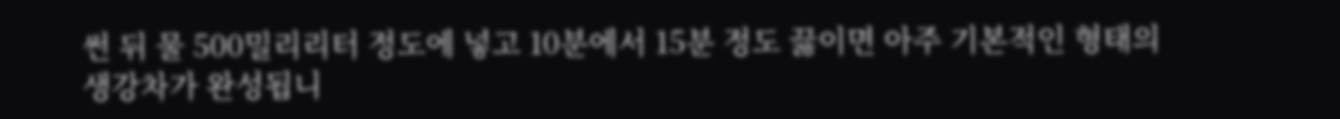썬 뒤 물 500밀리리터 정도에 넣고 10분에서 15분 정도 끓이면 아주 기본적인 형태의 생강차가 완성됩니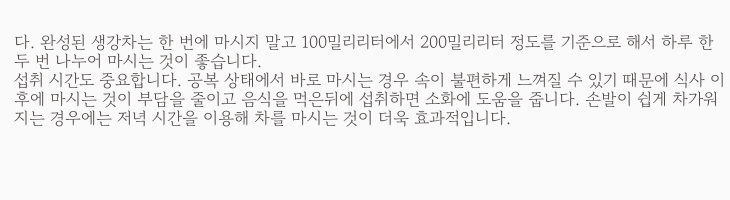다. 완성된 생강차는 한 번에 마시지 말고 100밀리리터에서 200밀리리터 정도를 기준으로 해서 하루 한두 번 나누어 마시는 것이 좋습니다.
섭취 시간도 중요합니다. 공복 상태에서 바로 마시는 경우 속이 불편하게 느껴질 수 있기 때문에 식사 이후에 마시는 것이 부담을 줄이고 음식을 먹은뒤에 섭취하면 소화에 도움을 줍니다. 손발이 쉽게 차가워지는 경우에는 저녁 시간을 이용해 차를 마시는 것이 더욱 효과적입니다.